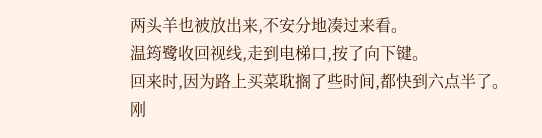两头羊也被放出来,不安分地凑过来看。
温筠鹭收回视线,走到电梯口,按了向下键。
回来时,因为路上买菜耽搁了些时间,都快到六点半了。
刚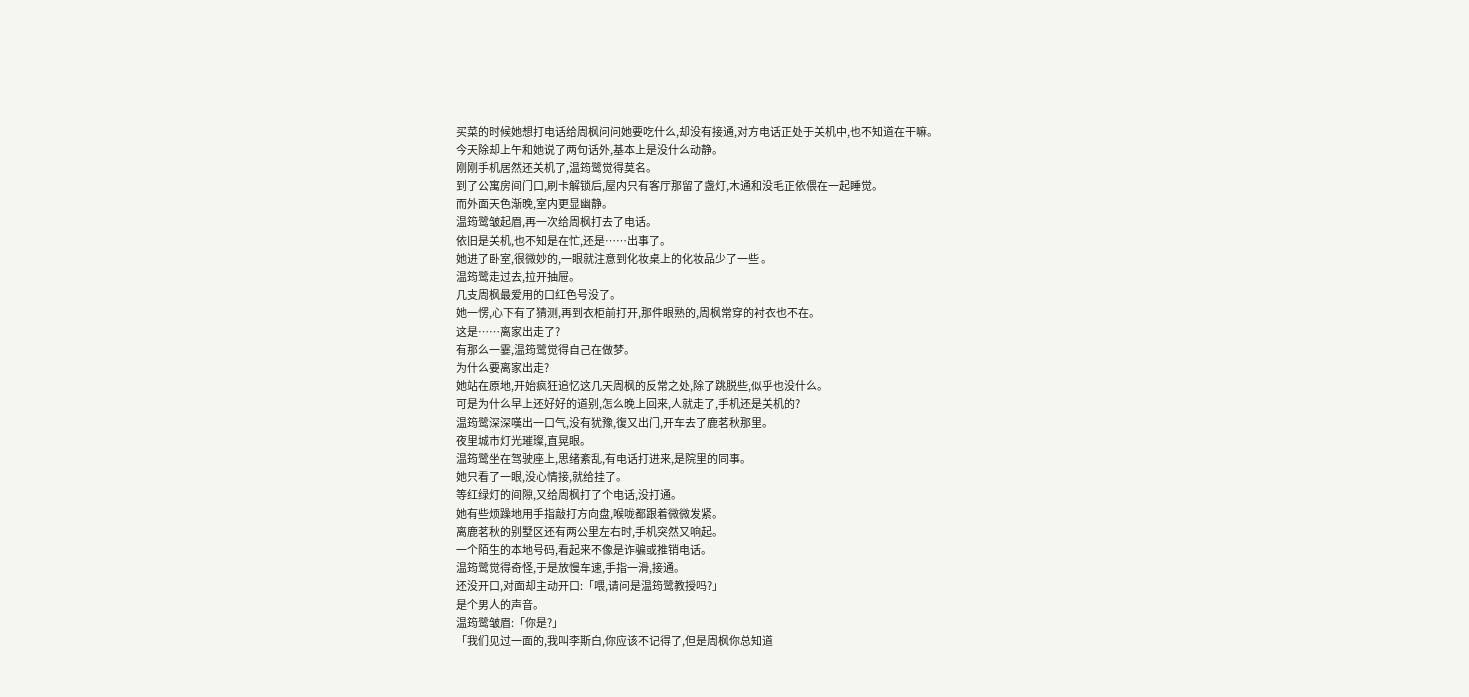买菜的时候她想打电话给周枫问问她要吃什么,却没有接通,对方电话正处于关机中,也不知道在干嘛。
今天除却上午和她说了两句话外,基本上是没什么动静。
刚刚手机居然还关机了,温筠鹭觉得莫名。
到了公寓房间门口,刷卡解锁后,屋内只有客厅那留了盏灯,木通和没毛正依偎在一起睡觉。
而外面天色渐晚,室内更显幽静。
温筠鹭皱起眉,再一次给周枫打去了电话。
依旧是关机,也不知是在忙,还是……出事了。
她进了卧室,很微妙的,一眼就注意到化妆桌上的化妆品少了一些 。
温筠鹭走过去,拉开抽屉。
几支周枫最爱用的口红色号没了。
她一愣,心下有了猜测,再到衣柜前打开,那件眼熟的,周枫常穿的衬衣也不在。
这是……离家出走了?
有那么一霎,温筠鹭觉得自己在做梦。
为什么要离家出走?
她站在原地,开始疯狂追忆这几天周枫的反常之处,除了跳脱些,似乎也没什么。
可是为什么早上还好好的道别,怎么晚上回来,人就走了,手机还是关机的?
温筠鹭深深嘆出一口气,没有犹豫,復又出门,开车去了鹿茗秋那里。
夜里城市灯光璀璨,直晃眼。
温筠鹭坐在驾驶座上,思绪紊乱,有电话打进来,是院里的同事。
她只看了一眼,没心情接,就给挂了。
等红绿灯的间隙,又给周枫打了个电话,没打通。
她有些烦躁地用手指敲打方向盘,喉咙都跟着微微发紧。
离鹿茗秋的别墅区还有两公里左右时,手机突然又响起。
一个陌生的本地号码,看起来不像是诈骗或推销电话。
温筠鹭觉得奇怪,于是放慢车速,手指一滑,接通。
还没开口,对面却主动开口:「喂,请问是温筠鹭教授吗?」
是个男人的声音。
温筠鹭皱眉:「你是?」
「我们见过一面的,我叫李斯白,你应该不记得了,但是周枫你总知道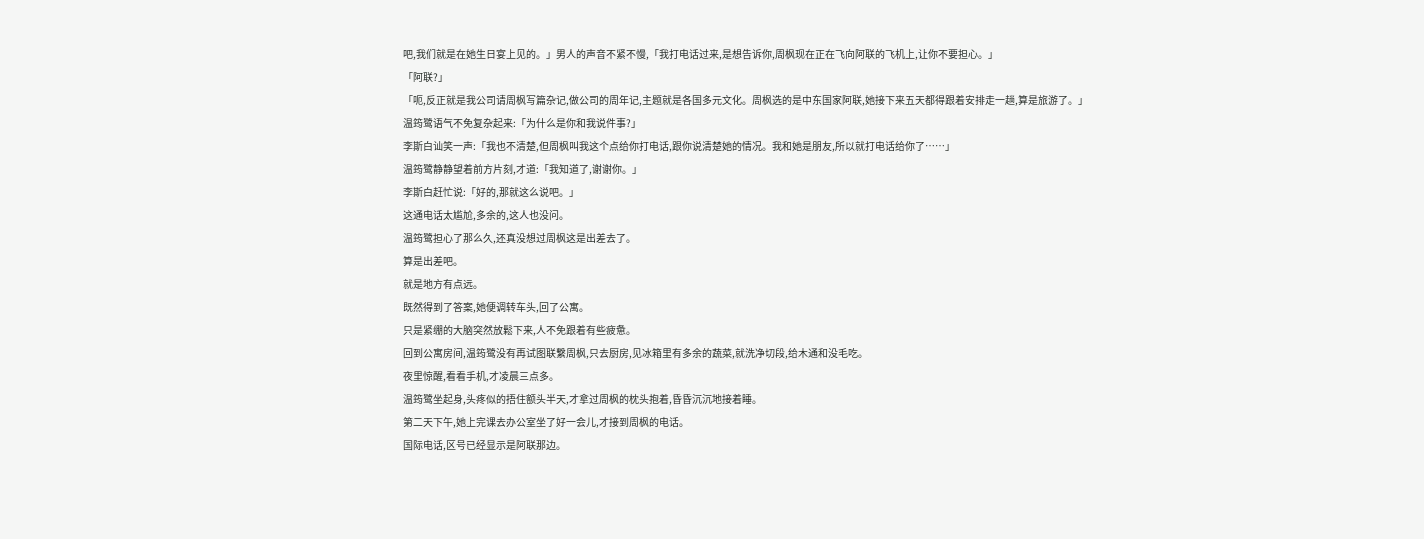吧,我们就是在她生日宴上见的。」男人的声音不紧不慢,「我打电话过来,是想告诉你,周枫现在正在飞向阿联的飞机上,让你不要担心。」
「阿联?」
「呃,反正就是我公司请周枫写篇杂记,做公司的周年记,主题就是各国多元文化。周枫选的是中东国家阿联,她接下来五天都得跟着安排走一趟,算是旅游了。」
温筠鹭语气不免复杂起来:「为什么是你和我说件事?」
李斯白讪笑一声:「我也不清楚,但周枫叫我这个点给你打电话,跟你说清楚她的情况。我和她是朋友,所以就打电话给你了……」
温筠鹭静静望着前方片刻,才道:「我知道了,谢谢你。」
李斯白赶忙说:「好的,那就这么说吧。」
这通电话太尴尬,多余的,这人也没问。
温筠鹭担心了那么久,还真没想过周枫这是出差去了。
算是出差吧。
就是地方有点远。
既然得到了答案,她便调转车头,回了公寓。
只是紧绷的大脑突然放鬆下来,人不免跟着有些疲惫。
回到公寓房间,温筠鹭没有再试图联繫周枫,只去厨房,见冰箱里有多余的蔬菜,就洗净切段,给木通和没毛吃。
夜里惊醒,看看手机,才凌晨三点多。
温筠鹭坐起身,头疼似的捂住额头半天,才拿过周枫的枕头抱着,昏昏沉沉地接着睡。
第二天下午,她上完课去办公室坐了好一会儿,才接到周枫的电话。
国际电话,区号已经显示是阿联那边。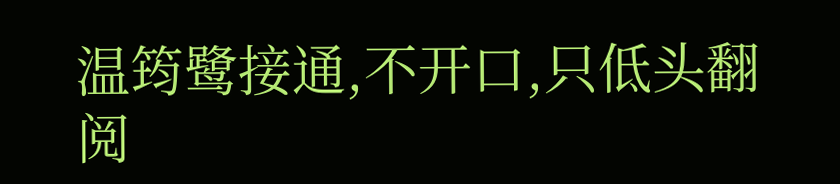温筠鹭接通,不开口,只低头翻阅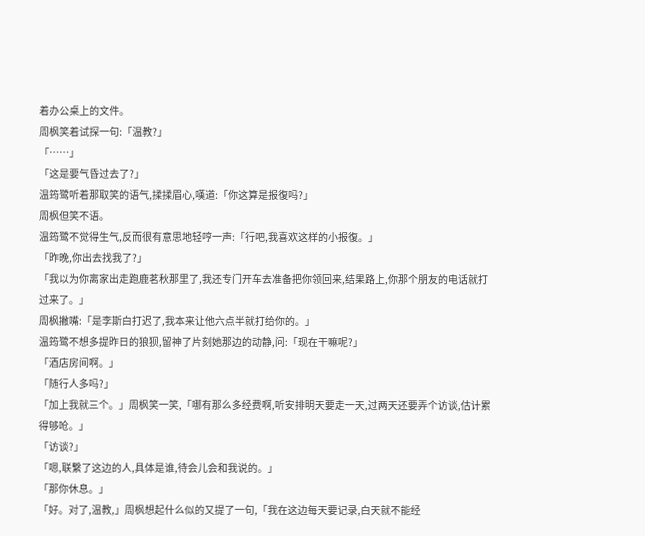着办公桌上的文件。
周枫笑着试探一句:「温教?」
「……」
「这是要气昏过去了?」
温筠鹭听着那取笑的语气,揉揉眉心,嘆道:「你这算是报復吗?」
周枫但笑不语。
温筠鹭不觉得生气,反而很有意思地轻哼一声:「行吧,我喜欢这样的小报復。」
「昨晚,你出去找我了?」
「我以为你离家出走跑鹿茗秋那里了,我还专门开车去准备把你领回来,结果路上,你那个朋友的电话就打过来了。」
周枫撇嘴:「是李斯白打迟了,我本来让他六点半就打给你的。」
温筠鹭不想多提昨日的狼狈,留神了片刻她那边的动静,问:「现在干嘛呢?」
「酒店房间啊。」
「随行人多吗?」
「加上我就三个。」周枫笑一笑,「哪有那么多经费啊,听安排明天要走一天,过两天还要弄个访谈,估计累得够呛。」
「访谈?」
「嗯,联繫了这边的人,具体是谁,待会儿会和我说的。」
「那你休息。」
「好。对了,温教,」周枫想起什么似的又提了一句,「我在这边每天要记录,白天就不能经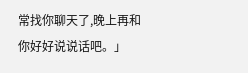常找你聊天了,晚上再和你好好说说话吧。」